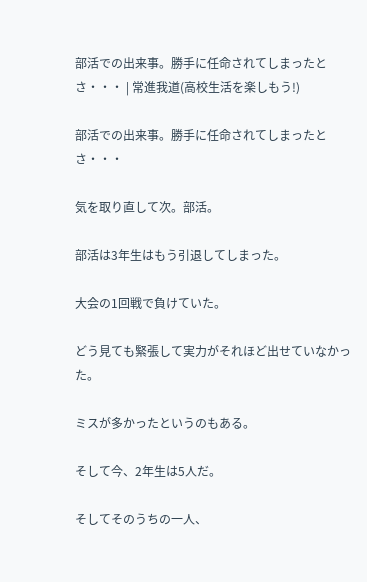部活での出来事。勝手に任命されてしまったとさ・・・ | 常進我道(高校生活を楽しもう!)

部活での出来事。勝手に任命されてしまったとさ・・・

気を取り直して次。部活。

部活は3年生はもう引退してしまった。

大会の1回戦で負けていた。

どう見ても緊張して実力がそれほど出せていなかった。

ミスが多かったというのもある。

そして今、2年生は5人だ。

そしてそのうちの一人、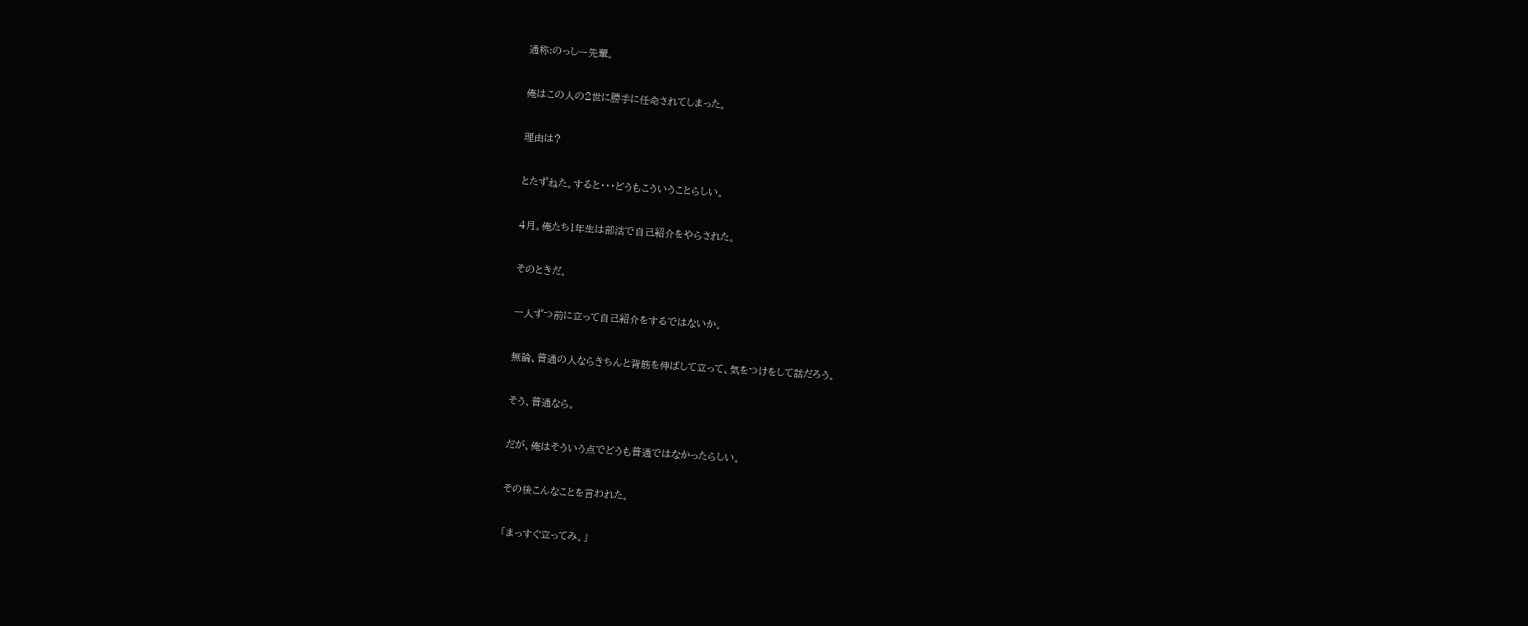通称:のっしー先輩。

俺はこの人の2世に勝手に任命されてしまった。

理由は?

とたずねた。すると・・・どうもこういうことらしい。

4月。俺たち1年生は部活で自己紹介をやらされた。

そのときだ。

一人ずつ前に立って自己紹介をするではないか。

無論、普通の人ならきちんと背筋を伸ばして立って、気をつけをして話だろう。

そう、普通なら。

だが、俺はそういう点でどうも普通ではなかったらしい。

その後こんなことを言われた。

「まっすぐ立ってみ。」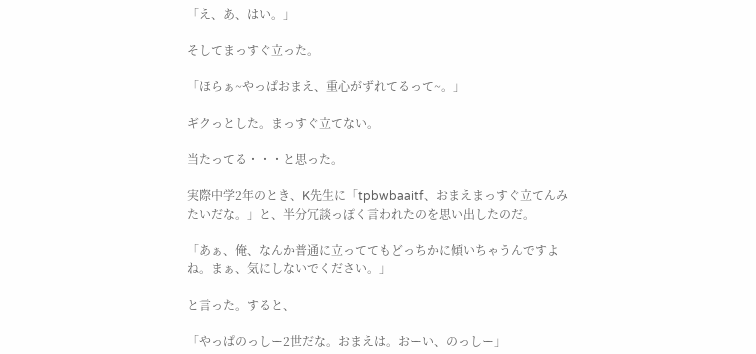「え、あ、はい。」

そしてまっすぐ立った。

「ほらぁ~やっぱおまえ、重心がずれてるって~。」

ギクっとした。まっすぐ立てない。

当たってる・・・と思った。

実際中学2年のとき、K先生に「tpbwbaaitf、おまえまっすぐ立てんみたいだな。」と、半分冗談っぽく言われたのを思い出したのだ。

「あぁ、俺、なんか普通に立っててもどっちかに傾いちゃうんですよね。まぁ、気にしないでください。」

と言った。すると、

「やっぱのっしー2世だな。おまえは。おーい、のっしー」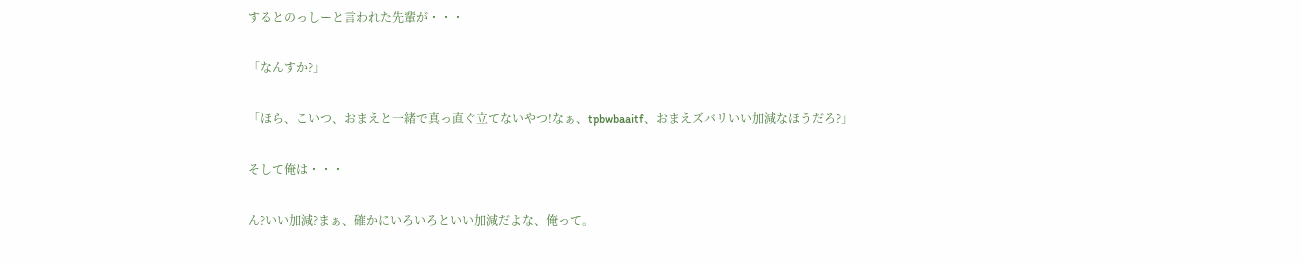するとのっしーと言われた先輩が・・・

「なんすか?」

「ほら、こいつ、おまえと一緒で真っ直ぐ立てないやつ!なぁ、tpbwbaaitf、おまえズバリいい加減なほうだろ?」

そして俺は・・・

ん?いい加減?まぁ、確かにいろいろといい加減だよな、俺って。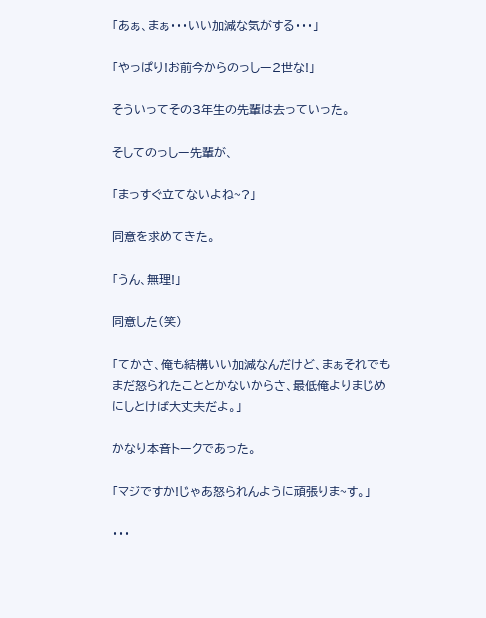「あぁ、まぁ・・・いい加減な気がする・・・」

「やっぱり!お前今からのっしー2世な!」

そういってその3年生の先輩は去っていった。

そしてのっしー先輩が、

「まっすぐ立てないよね~?」

同意を求めてきた。

「うん、無理!」

同意した(笑)

「てかさ、俺も結構いい加減なんだけど、まぁそれでもまだ怒られたこととかないからさ、最低俺よりまじめにしとけば大丈夫だよ。」

かなり本音トークであった。

「マジですか!じゃあ怒られんように頑張りま~す。」

・・・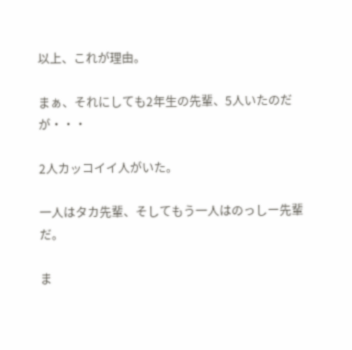以上、これが理由。

まぁ、それにしても2年生の先輩、5人いたのだが・・・

2人カッコイイ人がいた。

一人はタカ先輩、そしてもう一人はのっしー先輩だ。

ま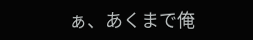ぁ、あくまで俺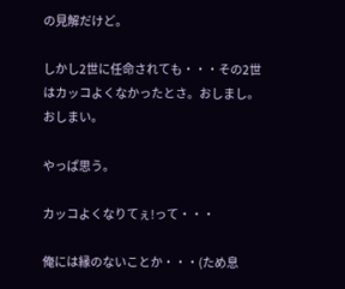の見解だけど。

しかし2世に任命されても・・・その2世はカッコよくなかったとさ。おしまし。おしまい。

やっぱ思う。

カッコよくなりてぇ!って・・・

俺には縁のないことか・・・(ため息